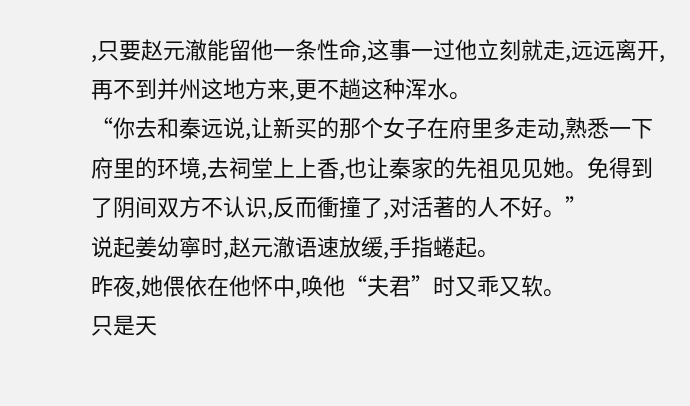,只要赵元澈能留他一条性命,这事一过他立刻就走,远远离开,再不到并州这地方来,更不趟这种浑水。
“你去和秦远说,让新买的那个女子在府里多走动,熟悉一下府里的环境,去祠堂上上香,也让秦家的先祖见见她。免得到了阴间双方不认识,反而衝撞了,对活著的人不好。”
说起姜幼寧时,赵元澈语速放缓,手指蜷起。
昨夜,她偎依在他怀中,唤他“夫君”时又乖又软。
只是天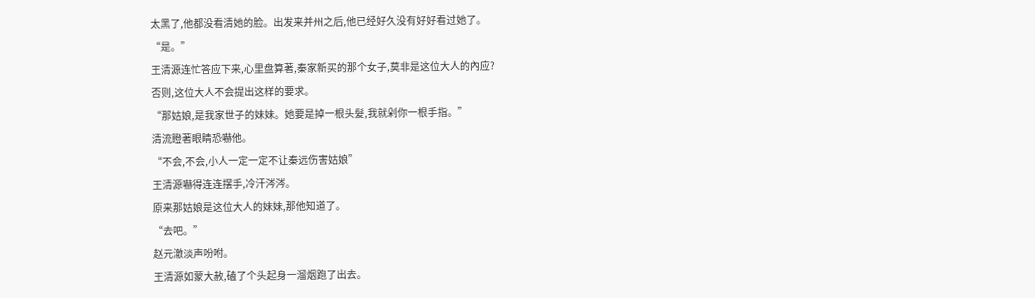太黑了,他都没看清她的脸。出发来并州之后,他已经好久没有好好看过她了。
“是。”
王清源连忙答应下来,心里盘算著,秦家新买的那个女子,莫非是这位大人的內应?
否则,这位大人不会提出这样的要求。
“那姑娘,是我家世子的妹妹。她要是掉一根头髮,我就剁你一根手指。”
清流瞪著眼睛恐嚇他。
“不会,不会,小人一定一定不让秦远伤害姑娘”
王清源嚇得连连摆手,冷汗涔涔。
原来那姑娘是这位大人的妹妹,那他知道了。
“去吧。”
赵元澈淡声吩咐。
王清源如蒙大赦,磕了个头起身一溜烟跑了出去。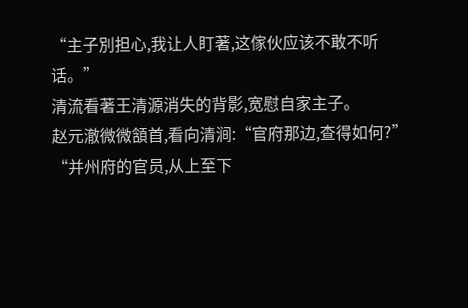“主子別担心,我让人盯著,这傢伙应该不敢不听话。”
清流看著王清源消失的背影,宽慰自家主子。
赵元澈微微頷首,看向清涧:“官府那边,查得如何?”
“并州府的官员,从上至下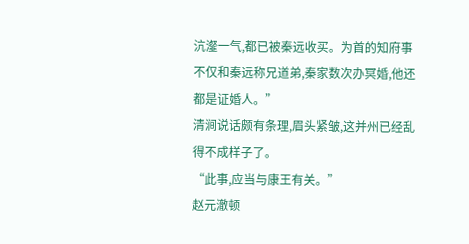沆瀣一气,都已被秦远收买。为首的知府事不仅和秦远称兄道弟,秦家数次办冥婚,他还都是证婚人。”
清涧说话颇有条理,眉头紧皱,这并州已经乱得不成样子了。
“此事,应当与康王有关。”
赵元澈顿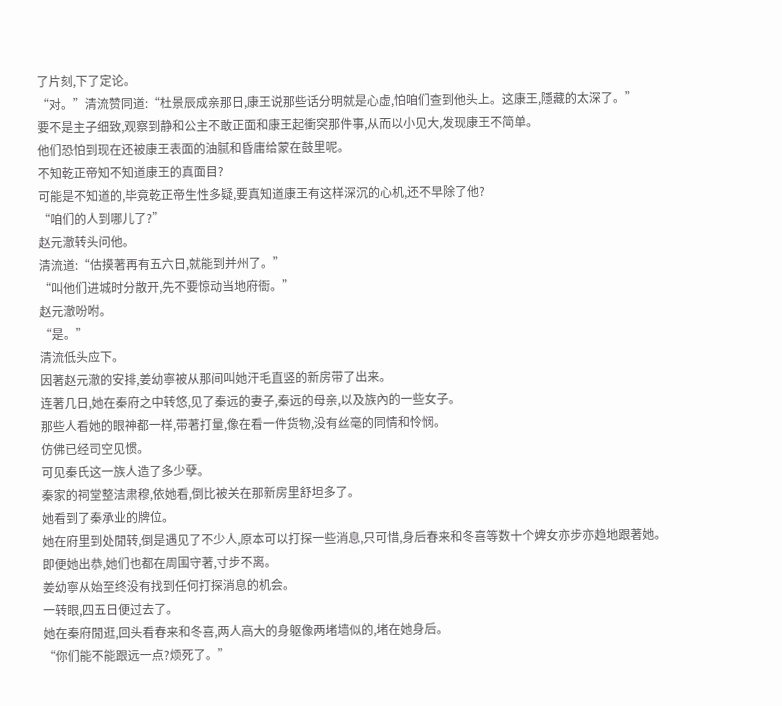了片刻,下了定论。
“对。”清流赞同道:“杜景辰成亲那日,康王说那些话分明就是心虚,怕咱们查到他头上。这康王,隱藏的太深了。”
要不是主子细致,观察到静和公主不敢正面和康王起衝突那件事,从而以小见大,发现康王不简单。
他们恐怕到现在还被康王表面的油腻和昏庸给蒙在鼓里呢。
不知乾正帝知不知道康王的真面目?
可能是不知道的,毕竟乾正帝生性多疑,要真知道康王有这样深沉的心机,还不早除了他?
“咱们的人到哪儿了?”
赵元澈转头问他。
清流道:“估摸著再有五六日,就能到并州了。”
“叫他们进城时分散开,先不要惊动当地府衙。”
赵元澈吩咐。
“是。”
清流低头应下。
因著赵元澈的安排,姜幼寧被从那间叫她汗毛直竖的新房带了出来。
连著几日,她在秦府之中转悠,见了秦远的妻子,秦远的母亲,以及族內的一些女子。
那些人看她的眼神都一样,带著打量,像在看一件货物,没有丝毫的同情和怜悯。
仿佛已经司空见惯。
可见秦氏这一族人造了多少孽。
秦家的祠堂整洁肃穆,依她看,倒比被关在那新房里舒坦多了。
她看到了秦承业的牌位。
她在府里到处閒转,倒是遇见了不少人,原本可以打探一些消息,只可惜,身后春来和冬喜等数十个婢女亦步亦趋地跟著她。
即便她出恭,她们也都在周围守著,寸步不离。
姜幼寧从始至终没有找到任何打探消息的机会。
一转眼,四五日便过去了。
她在秦府閒逛,回头看春来和冬喜,两人高大的身躯像两堵墙似的,堵在她身后。
“你们能不能跟远一点?烦死了。”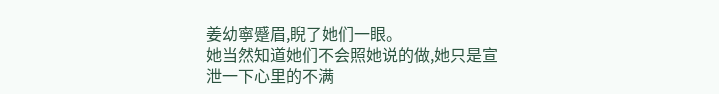姜幼寧蹙眉,睨了她们一眼。
她当然知道她们不会照她说的做,她只是宣泄一下心里的不满